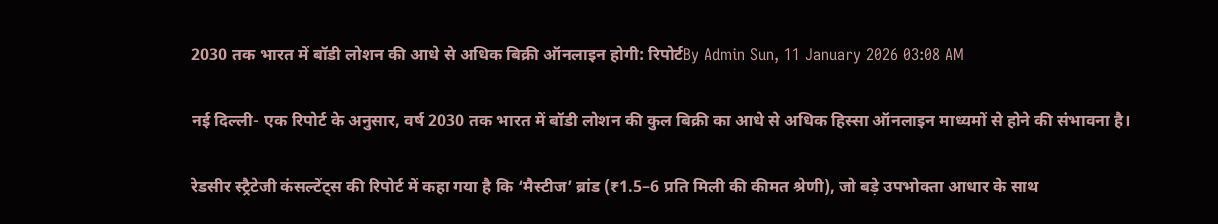2030 तक भारत में बॉडी लोशन की आधे से अधिक बिक्री ऑनलाइन होगी: रिपोर्टBy Admin Sun, 11 January 2026 03:08 AM

नई दिल्ली- एक रिपोर्ट के अनुसार, वर्ष 2030 तक भारत में बॉडी लोशन की कुल बिक्री का आधे से अधिक हिस्सा ऑनलाइन माध्यमों से होने की संभावना है।

रेडसीर स्ट्रैटेजी कंसल्टेंट्स की रिपोर्ट में कहा गया है कि ‘मैस्टीज’ ब्रांड (₹1.5–6 प्रति मिली की कीमत श्रेणी), जो बड़े उपभोक्ता आधार के साथ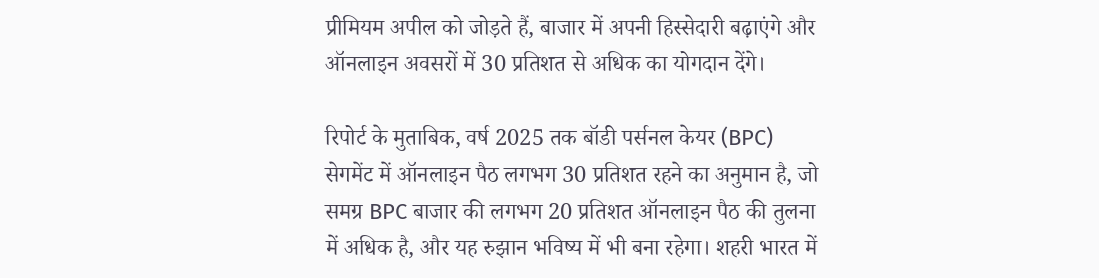प्रीमियम अपील को जोड़ते हैं, बाजार में अपनी हिस्सेदारी बढ़ाएंगे और ऑनलाइन अवसरों में 30 प्रतिशत से अधिक का योगदान देंगे।

रिपोर्ट के मुताबिक, वर्ष 2025 तक बॉडी पर्सनल केयर (BPC) सेगमेंट में ऑनलाइन पैठ लगभग 30 प्रतिशत रहने का अनुमान है, जो समग्र BPC बाजार की लगभग 20 प्रतिशत ऑनलाइन पैठ की तुलना में अधिक है, और यह रुझान भविष्य में भी बना रहेगा। शहरी भारत में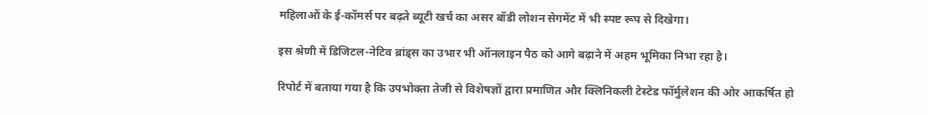महिलाओं के ई-कॉमर्स पर बढ़ते ब्यूटी खर्च का असर बॉडी लोशन सेगमेंट में भी स्पष्ट रूप से दिखेगा।

इस श्रेणी में डिजिटल-नेटिव ब्रांड्स का उभार भी ऑनलाइन पैठ को आगे बढ़ाने में अहम भूमिका निभा रहा है।

रिपोर्ट में बताया गया है कि उपभोक्ता तेजी से विशेषज्ञों द्वारा प्रमाणित और क्लिनिकली टेस्टेड फॉर्मुलेशन की ओर आकर्षित हो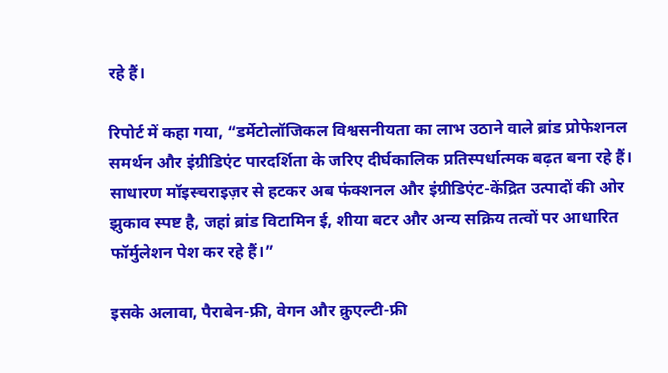रहे हैं।

रिपोर्ट में कहा गया, “डर्मेटोलॉजिकल विश्वसनीयता का लाभ उठाने वाले ब्रांड प्रोफेशनल समर्थन और इंग्रीडिएंट पारदर्शिता के जरिए दीर्घकालिक प्रतिस्पर्धात्मक बढ़त बना रहे हैं। साधारण मॉइस्चराइज़र से हटकर अब फंक्शनल और इंग्रीडिएंट-केंद्रित उत्पादों की ओर झुकाव स्पष्ट है, जहां ब्रांड विटामिन ई, शीया बटर और अन्य सक्रिय तत्वों पर आधारित फॉर्मुलेशन पेश कर रहे हैं।”

इसके अलावा, पैराबेन-फ्री, वेगन और क्रुएल्टी-फ्री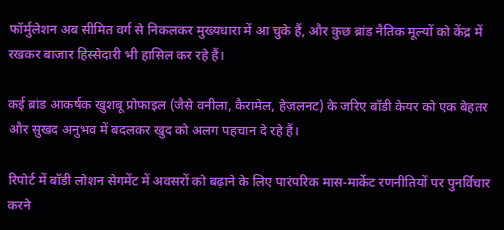फॉर्मुलेशन अब सीमित वर्ग से निकलकर मुख्यधारा में आ चुके हैं, और कुछ ब्रांड नैतिक मूल्यों को केंद्र में रखकर बाजार हिस्सेदारी भी हासिल कर रहे हैं।

कई ब्रांड आकर्षक खुशबू प्रोफाइल (जैसे वनीला, कैरामेल, हेज़लनट) के जरिए बॉडी केयर को एक बेहतर और सुखद अनुभव में बदलकर खुद को अलग पहचान दे रहे हैं।

रिपोर्ट में बॉडी लोशन सेगमेंट में अवसरों को बढ़ाने के लिए पारंपरिक मास-मार्केट रणनीतियों पर पुनर्विचार करने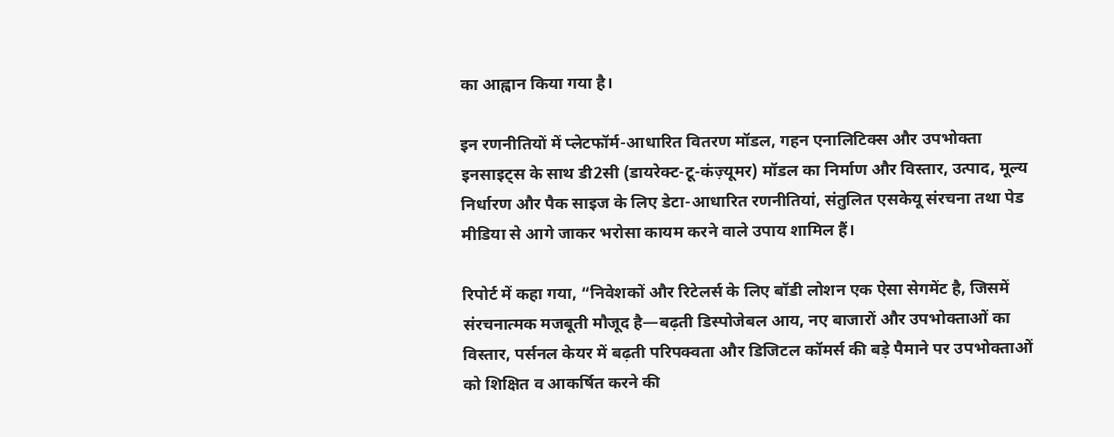का आह्वान किया गया है।

इन रणनीतियों में प्लेटफॉर्म-आधारित वितरण मॉडल, गहन एनालिटिक्स और उपभोक्ता इनसाइट्स के साथ डी2सी (डायरेक्ट-टू-कंज़्यूमर) मॉडल का निर्माण और विस्तार, उत्पाद, मूल्य निर्धारण और पैक साइज के लिए डेटा-आधारित रणनीतियां, संतुलित एसकेयू संरचना तथा पेड मीडिया से आगे जाकर भरोसा कायम करने वाले उपाय शामिल हैं।

रिपोर्ट में कहा गया, “निवेशकों और रिटेलर्स के लिए बॉडी लोशन एक ऐसा सेगमेंट है, जिसमें संरचनात्मक मजबूती मौजूद है—बढ़ती डिस्पोजेबल आय, नए बाजारों और उपभोक्ताओं का विस्तार, पर्सनल केयर में बढ़ती परिपक्वता और डिजिटल कॉमर्स की बड़े पैमाने पर उपभोक्ताओं को शिक्षित व आकर्षित करने की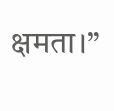क्षमता।”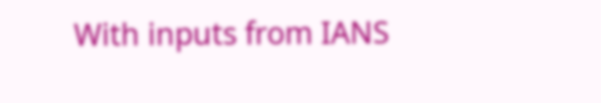With inputs from IANS